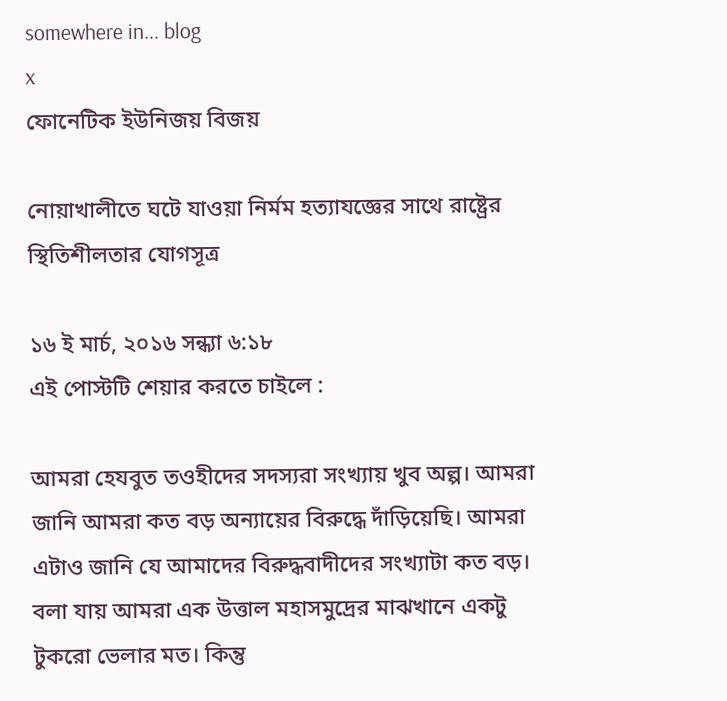somewhere in... blog
x
ফোনেটিক ইউনিজয় বিজয়

নোয়াখালীতে ঘটে যাওয়া নির্মম হত্যাযজ্ঞের সাথে রাষ্ট্রের স্থিতিশীলতার যোগসূত্র

১৬ ই মার্চ, ২০১৬ সন্ধ্যা ৬:১৮
এই পোস্টটি শেয়ার করতে চাইলে :

আমরা হেযবুত তওহীদের সদস্যরা সংখ্যায় খুব অল্প। আমরা জানি আমরা কত বড় অন্যায়ের বিরুদ্ধে দাঁড়িয়েছি। আমরা এটাও জানি যে আমাদের বিরুদ্ধবাদীদের সংখ্যাটা কত বড়। বলা যায় আমরা এক উত্তাল মহাসমুদ্রের মাঝখানে একটু টুকরো ভেলার মত। কিন্তু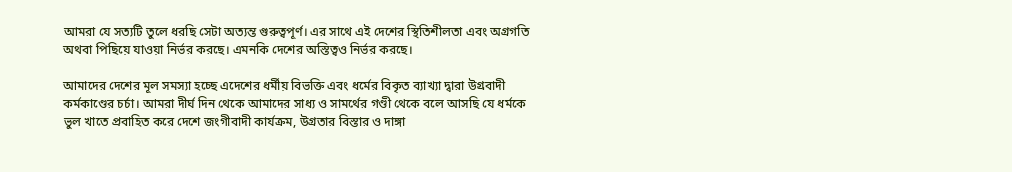আমরা যে সত্যটি তুলে ধরছি সেটা অত্যন্ত গুরুত্বপূর্ণ। এর সাথে এই দেশের স্থিতিশীলতা এবং অগ্রগতি অথবা পিছিয়ে যাওয়া নির্ভর করছে। এমনকি দেশের অস্তিত্বও নির্ভর করছে।

আমাদের দেশের মূল সমস্যা হচ্ছে এদেশের ধর্মীয় বিভক্তি এবং ধর্মের বিকৃত ব্যাখ্যা দ্বারা উগ্রবাদী কর্মকাণ্ডের চর্চা। আমরা দীর্ঘ দিন থেকে আমাদের সাধ্য ও সামর্থের গণ্ডী থেকে বলে আসছি যে ধর্মকে ভুল খাতে প্রবাহিত করে দেশে জংগীবাদী কার্যক্রম, উগ্রতার বিস্তার ও দাঙ্গা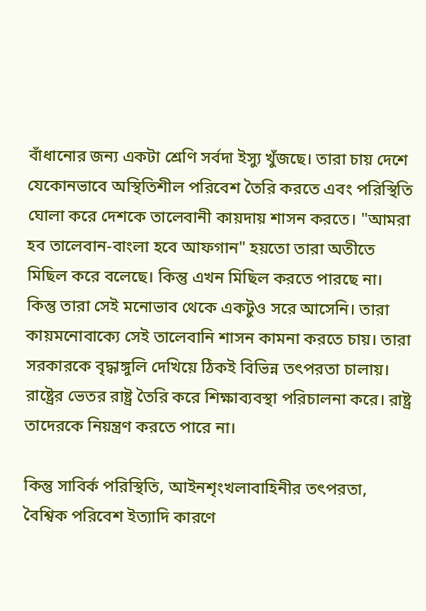বাঁধানোর জন্য একটা শ্রেণি সর্বদা ইস্যু খুঁজছে। তারা চায় দেশে যেকোনভাবে অস্থিতিশীল পরিবেশ তৈরি করতে এবং পরিস্থিতি ঘোলা করে দেশকে তালেবানী কায়দায় শাসন করতে। "আমরা হব তালেবান-বাংলা হবে আফগান" হয়তো তারা অতীতে মিছিল করে বলেছে। কিন্তু এখন মিছিল করতে পারছে না। কিন্তু তারা সেই মনোভাব থেকে একটুও সরে আসেনি। তারা কায়মনোবাক্যে সেই তালেবানি শাসন কামনা করতে চায়। তারা সরকারকে বৃদ্ধাঙ্গুলি দেখিয়ে ঠিকই বিভিন্ন তৎপরতা চালায়। রাষ্ট্রের ভেতর রাষ্ট্র তৈরি করে শিক্ষাব্যবস্থা পরিচালনা করে। রাষ্ট্র তাদেরকে নিয়ন্ত্রণ করতে পারে না।

কিন্তু সাবির্ক পরিস্থিতি, আইনশৃংখলাবাহিনীর তৎপরতা, বৈশ্বিক পরিবেশ ইত্যাদি কারণে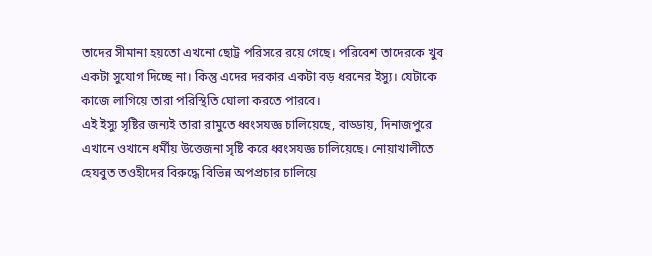তাদের সীমানা হয়তো এখনো ছোট্ট পরিসরে রয়ে গেছে। পরিবেশ তাদেরকে খুব একটা সুযোগ দিচ্ছে না। কিন্তু এদের দরকার একটা বড় ধরনের ইস্যু। যেটাকে কাজে লাগিয়ে তারা পরিস্থিতি ঘোলা করতে পারবে।
এই ইস্যু সৃষ্টির জন্যই তারা রামুতে ধ্বংসযজ্ঞ চালিয়েছে, বাড্ডায়, দিনাজপুরে এখানে ওখানে ধর্মীয় উত্তেজনা সৃষ্টি করে ধ্বংসযজ্ঞ চালিয়েছে। নোয়াখালীতে হেযবুত তওহীদের বিরুদ্ধে বিভিন্ন অপপ্রচার চালিয়ে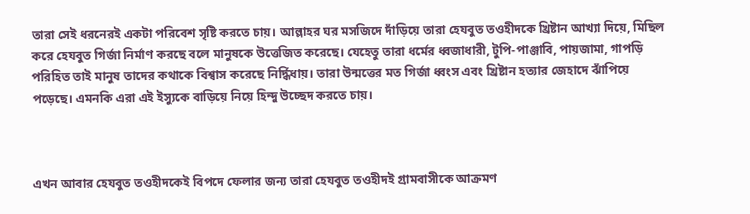তারা সেই ধরনেরই একটা পরিবেশ সৃষ্টি করতে চায়। আল্লাহর ঘর মসজিদে দাঁড়িয়ে তারা হেযবুত তওহীদকে খ্রিষ্টান আখ্যা দিয়ে, মিছিল করে হেযবুত গির্জা নির্মাণ করছে বলে মানুষকে উত্তেজিত করেছে। যেহেতু তারা ধর্মের ধ্বজাধারী, টুপি-পাঞ্জাবি, পায়জামা, গাপড়ি পরিহিত তাই মানুষ তাদের কথাকে বিশ্বাস করেছে নির্দ্ধিধায়। তারা উন্মত্তের মত গির্জা ধ্বংস এবং খ্রিষ্টান হত্যার জেহাদে ঝাঁপিয়ে পড়েছে। এমনকি এরা এই ইস্যুকে বাড়িয়ে নিয়ে হিন্দু উচ্ছেদ করতে চায়।



এখন আবার হেযবুত তওহীদকেই বিপদে ফেলার জন্য তারা হেযবুত তওহীদই গ্রামবাসীকে আক্রমণ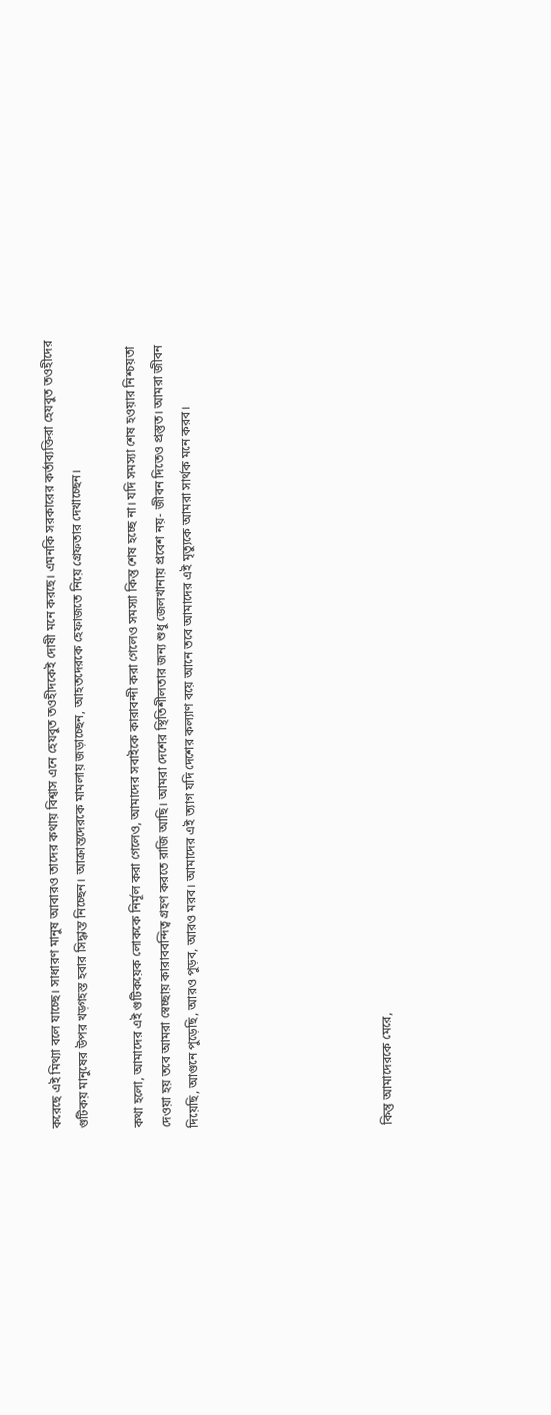করেছে এই মিথ্যা বলে যাচ্ছে। সাধারণ মানুষ আবারও তাদের কথায় বিশ্বাস এনে হেযবুত তওহীদকেই দোষী মনে করছে। এমনকি সরকারের কর্তাব্যক্তিরা হেযবুত তওহীদের গুটিকয় মানুষের উপর খড়্গহস্ত হবার সিদ্ধান্ত নিচ্ছেন। আক্রান্তদেরকে মামলায় জড়াচ্ছেন, আহতদেরকে হেফাজতে নিয়ে গ্রেফতার দেখাচ্ছেন।

কথা হলো, আমাদের এই গুটিকয়েক লোককে নির্মূল করা গেলেও, আমাদের সবাইকে কারাবন্দী করা গেলেও সমস্যা কিন্তু শেষ হচ্ছে না। যদি সমস্যা শেষ হওয়ার নিশ্চয়তা দেওয়া হয় তবে আমরা স্বেচ্ছায় কারাববন্দিত্ব গ্রহণ করতে রাজি আছি। আমরা দেশের স্থিতিশীলতার জন্য শুধু জেলখানায় প্রবেশ নয়- জীবন দিতেও প্রস্তুত। আমরা জীবন দিয়েছি, আগুনে পুড়েছি, আরও পুড়ব, আরও মরব। আমাদের এই ত্যাগ যদি দেশের কল্যাণ বয়ে আনে তবে আমাদের এই মৃত্যুকে আমরা সার্থক মনে করব।






কিন্তু আমাদেরকে মেরে,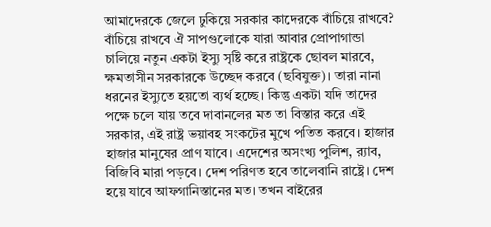আমাদেরকে জেলে ঢুকিয়ে সরকার কাদেরকে বাঁচিয়ে রাখবে? বাঁচিয়ে রাখবে ঐ সাপগুলোকে যারা আবার প্রোপাগান্ডা চালিয়ে নতুন একটা ইস্যু সৃষ্টি করে রাষ্ট্রকে ছোবল মারবে, ক্ষমতাসীন সরকারকে উচ্ছেদ করবে (ছবিযুক্ত)। তারা নানা ধরনের ইস্যুতে হয়তো ব্যর্থ হচ্ছে। কিন্তু একটা যদি তাদের পক্ষে চলে যায় তবে দাবানলের মত তা বিস্তার করে এই সরকার, এই রাষ্ট্র ভয়াবহ সংকটের মুখে পতিত করবে। হাজার হাজার মানুষের প্রাণ যাবে। এদেশের অসংখ্য পুলিশ, র‌্যাব, বিজিবি মারা পড়বে। দেশ পরিণত হবে তালেবানি রাষ্ট্রে। দেশ হয়ে যাবে আফগানিস্তানের মত। তখন বাইরের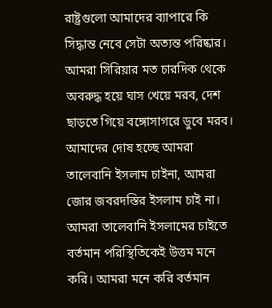রাষ্ট্রগুলো আমাদের ব্যাপারে কি সিদ্ধান্ত নেবে সেটা অত্যন্ত পরিষ্কার। আমরা সিরিয়ার মত চারদিক থেকে অবরুদ্ধ হয়ে ঘাস খেয়ে মরব, দেশ ছাড়তে গিয়ে বঙ্গোসাগরে ডুবে মরব।
আমাদের দোষ হচ্ছে আমরা তালেবানি ইসলাম চাইনা, আমরা জোর জবরদস্তির ইসলাম চাই না। আমরা তালেবানি ইসলামের চাইতে বর্তমান পরিস্থিতিকেই উত্তম মনে করি। আমরা মনে করি বর্তমান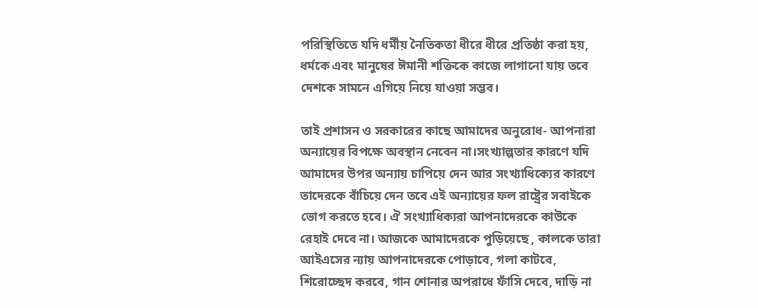পরিস্থিতিতে যদি ধর্মীয় নৈতিকতা ধীরে ধীরে প্রতিষ্ঠা করা হয়, ধর্মকে এবং মানুষের ঈমানী শক্তিকে কাজে লাগানো যায় তবে দেশকে সামনে এগিয়ে নিয়ে যাওয়া সম্ভব।

তাই প্রশাসন ও সরকারের কাছে আমাদের অনুরোধ- আপনারা অন্যায়ের বিপক্ষে অবস্থান নেবেন না।সংখ্যাল্পতার কারণে যদি আমাদের উপর অন্যায় চাপিয়ে দেন আর সংখ্যাধিক্যের কারণে তাদেরকে বাঁচিয়ে দেন তবে এই অন্যায়ের ফল রাষ্ট্রের সবাইকে ভোগ করতে হবে। ঐ সংখ্যাধিক্যরা আপনাদেরকে কাউকে রেহাই দেবে না। আজকে আমাদেরকে পুড়িয়েছে , কালকে তারা আইএসের ন্যায় আপনাদেরকে পোড়াবে, গলা কাটবে, শিরোচ্ছেদ করবে, গান শোনার অপরাধে ফাঁসি দেবে, দাড়ি না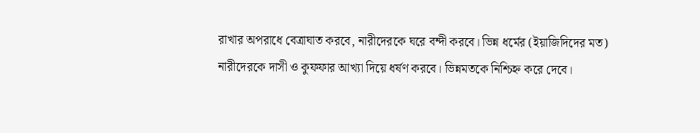রাখার অপরাধে বেত্রাঘাত করবে, নারীদেরকে ঘরে বন্দী করবে। ভিন্ন ধর্মের (ইয়াজিদিদের মত) নারীদেরকে দাসী ও কুফফার আখ্যা দিয়ে ধর্ষণ করবে। ভিন্নমতকে নিশ্চিহ্ন করে দেবে।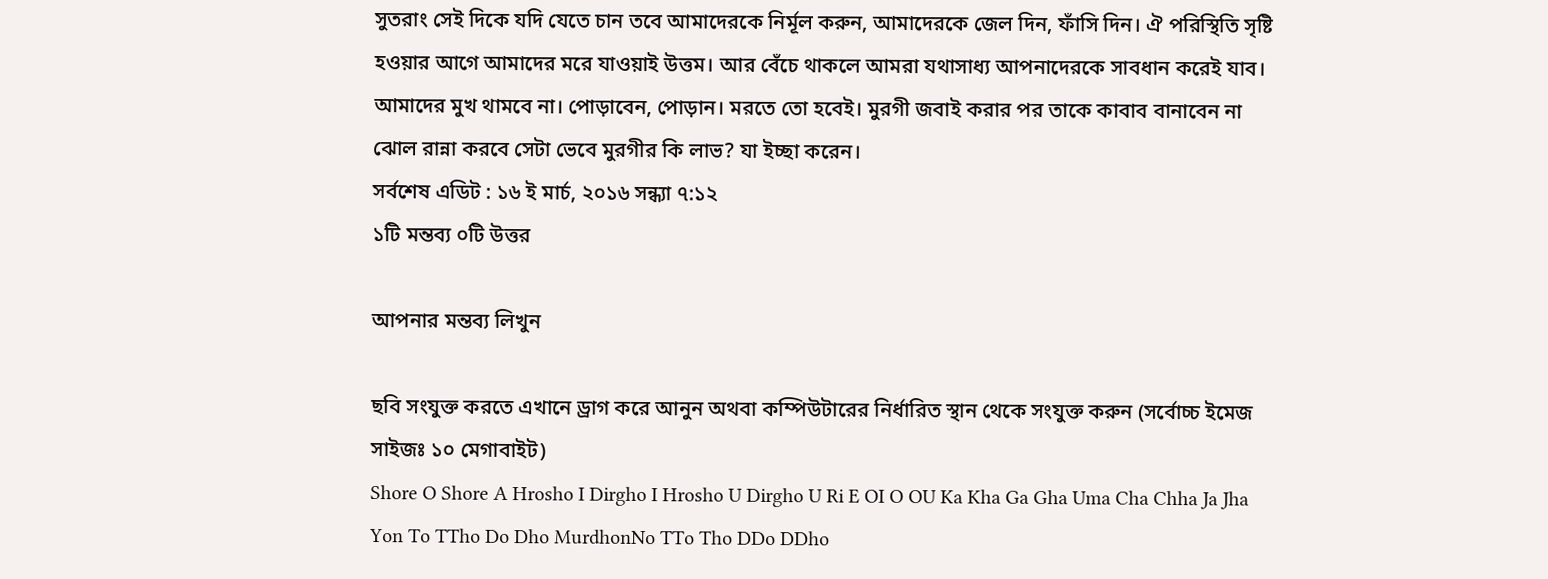সুতরাং সেই দিকে যদি যেতে চান তবে আমাদেরকে নির্মূল করুন, আমাদেরকে জেল দিন, ফাঁসি দিন। ঐ পরিস্থিতি সৃষ্টি হওয়ার আগে আমাদের মরে যাওয়াই উত্তম। আর বেঁচে থাকলে আমরা যথাসাধ্য আপনাদেরকে সাবধান করেই যাব। আমাদের মুখ থামবে না। পোড়াবেন, পোড়ান। মরতে তো হবেই। মুরগী জবাই করার পর তাকে কাবাব বানাবেন না ঝোল রান্না করবে সেটা ভেবে মুরগীর কি লাভ? যা ইচ্ছা করেন।
সর্বশেষ এডিট : ১৬ ই মার্চ, ২০১৬ সন্ধ্যা ৭:১২
১টি মন্তব্য ০টি উত্তর

আপনার মন্তব্য লিখুন

ছবি সংযুক্ত করতে এখানে ড্রাগ করে আনুন অথবা কম্পিউটারের নির্ধারিত স্থান থেকে সংযুক্ত করুন (সর্বোচ্চ ইমেজ সাইজঃ ১০ মেগাবাইট)
Shore O Shore A Hrosho I Dirgho I Hrosho U Dirgho U Ri E OI O OU Ka Kha Ga Gha Uma Cha Chha Ja Jha Yon To TTho Do Dho MurdhonNo TTo Tho DDo DDho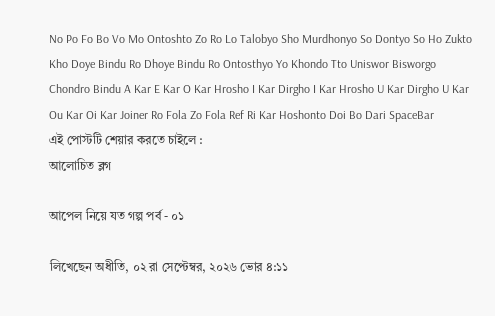No Po Fo Bo Vo Mo Ontoshto Zo Ro Lo Talobyo Sho Murdhonyo So Dontyo So Ho Zukto Kho Doye Bindu Ro Dhoye Bindu Ro Ontosthyo Yo Khondo Tto Uniswor Bisworgo Chondro Bindu A Kar E Kar O Kar Hrosho I Kar Dirgho I Kar Hrosho U Kar Dirgho U Kar Ou Kar Oi Kar Joiner Ro Fola Zo Fola Ref Ri Kar Hoshonto Doi Bo Dari SpaceBar
এই পোস্টটি শেয়ার করতে চাইলে :
আলোচিত ব্লগ

আপেল নিয়ে যত গল্প পর্ব - ০১

লিখেছেন অধীতি, ০২ রা সেপ্টেম্বর, ২০২৬ ভোর ৪:১১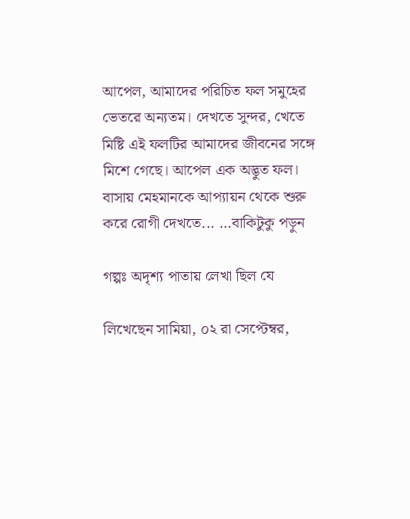আপেল, আমাদের পরিচিত ফল সমুহের ভেতরে অন্যতম। দেখতে সুন্দর, খেতে মিষ্টি এই ফলটির আমাদের জীবনের সঙ্গে মিশে গেছে। আপেল এক অদ্ভুত ফল। বাসায় মেহমানকে আপ্যায়ন থেকে শুরু করে রোগী দেখতে... ...বাকিটুকু পড়ুন

গল্পঃ অদৃশ্য পাতায় লেখা ছিল যে

লিখেছেন সামিয়া, ০২ রা সেপ্টেম্বর,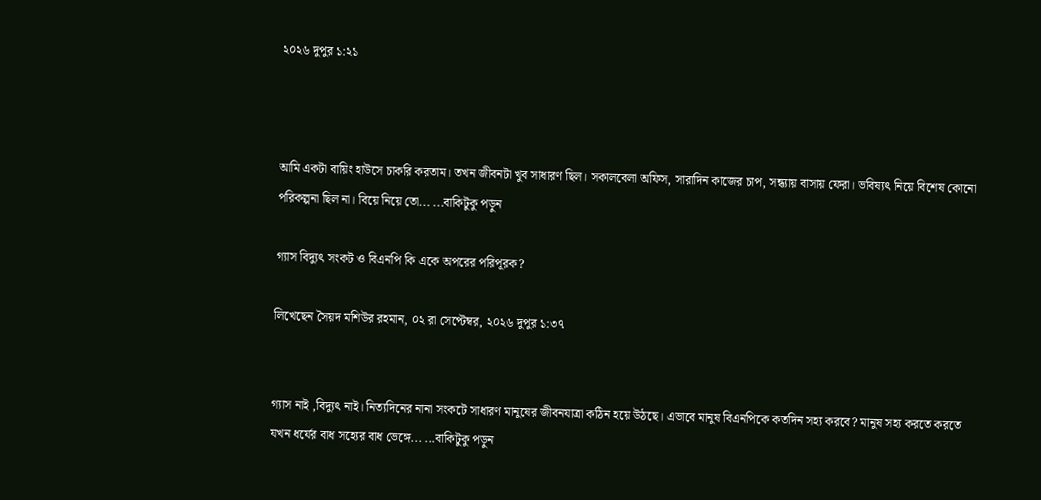২০২৬ দুপুর ১:২১



আমি একটা বায়িং হাউসে চাকরি করতাম। তখন জীবনটা খুব সাধারণ ছিল। সকালবেলা অফিস, সারাদিন কাজের চাপ, সন্ধ্যায় বাসায় ফেরা। ভবিষ্যৎ নিয়ে বিশেষ কোনো পরিকল্পনা ছিল না। বিয়ে নিয়ে তো... ...বাকিটুকু পড়ুন

গ্যাস বিদ্যুৎ সংকট ও বিএনপি কি একে অপরের পরিপূরক?

লিখেছেন সৈয়দ মশিউর রহমান, ০২ রা সেপ্টেম্বর, ২০২৬ দুপুর ১:৩৭


গ্যাস নাই ,বিদ্যুৎ নাই। নিত্যদিনের নানা সংকটে সাধারণ মানুষের জীবনযাত্রা কঠিন হয়ে উঠছে। এভাবে মানুষ বিএনপিকে কতদিন সহ্য করবে? মানুষ সহ্য করতে করতে যখন ধর্যের বাধ সহ্যের বাধ ভেঙ্গে... ...বাকিটুকু পড়ুন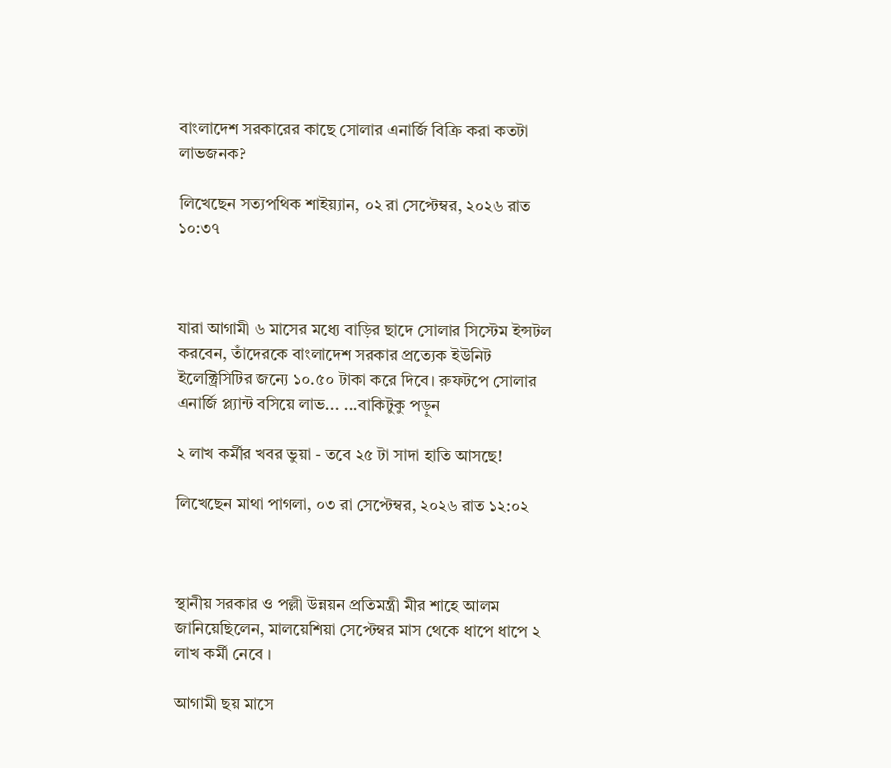বাংলাদেশ সরকারের কাছে সোলার এনার্জি বিক্রি করা কতটা লাভজনক?

লিখেছেন সত্যপথিক শাইয়্যান, ০২ রা সেপ্টেম্বর, ২০২৬ রাত ১০:৩৭



যারা আগামী ৬ মাসের মধ্যে বাড়ির ছাদে সোলার সিস্টেম ইন্সটল করবেন, তাঁদেরকে বাংলাদেশ সরকার প্রত্যেক ইউনিট ইলেক্ট্রিসিটির জন্যে ১০.৫০ টাকা করে দিবে। রুফটপে সোলার এনার্জি প্ল্যান্ট বসিয়ে লাভ... ...বাকিটুকু পড়ুন

২ লাখ কর্মীর খবর ভুয়া - তবে ২৫ টা সাদা হাতি আসছে!

লিখেছেন মাথা পাগলা, ০৩ রা সেপ্টেম্বর, ২০২৬ রাত ১২:০২



স্থানীয় সরকার ও পল্লী উন্নয়ন প্রতিমন্ত্রী মীর শাহে আলম জানিয়েছিলেন, মালয়েশিয়া সেপ্টেম্বর মাস থেকে ধাপে ধাপে ২ লাখ কর্মী নেবে ।

আগামী ছয় মাসে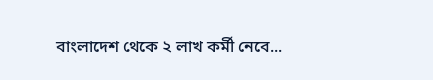বাংলাদেশ থেকে ২ লাখ কর্মী নেবে...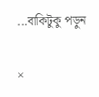...বাকিটুকু পড়ুন

×